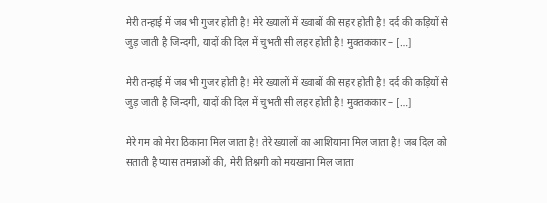मेरी तन्हाई में जब भी गुजर होती है! मेरे ख्यालों में ख्वाबों की सहर होती है! दर्द की कड़ियों से जुड़ जाती है जिन्दगी, यादों की दिल में चुभती सी लहर होती है! मुक्तककार – […]

मेरी तन्हाई में जब भी गुजर होती है! मेरे ख्यालों में ख्वाबों की सहर होती है! दर्द की कड़ियों से जुड़ जाती है जिन्दगी, यादों की दिल में चुभती सी लहर होती है! मुक्तककार – […]

मेरे गम को मेरा ठिकाना मिल जाता है! तेरे ख्यालों का आशियाना मिल जाता है! जब दिल को सताती है प्यास तमन्नाओं की, मेरी तिश्नगी को मयखाना मिल जाता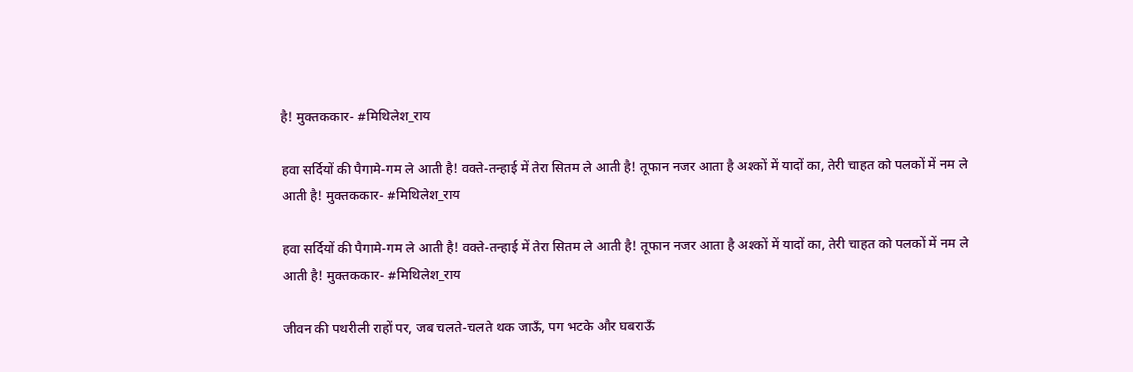है! मुक्तककार- #मिथिलेश_राय

हवा सर्दियों की पैगामे-गम ले आती है! वक्ते-तन्हाई में तेरा सितम ले आती है! तूफान नजर आता है अश्कों में यादों का, तेरी चाहत को पलकों में नम ले आती है! मुक्तककार- #मिथिलेश_राय

हवा सर्दियों की पैगामे-गम ले आती है! वक्ते-तन्हाई में तेरा सितम ले आती है! तूफान नजर आता है अश्कों में यादों का, तेरी चाहत को पलकों में नम ले आती है! मुक्तककार- #मिथिलेश_राय

जीवन की पथरीली राहों पर, जब चलते-चलते थक जाऊँ, पग भटके और घबराऊँ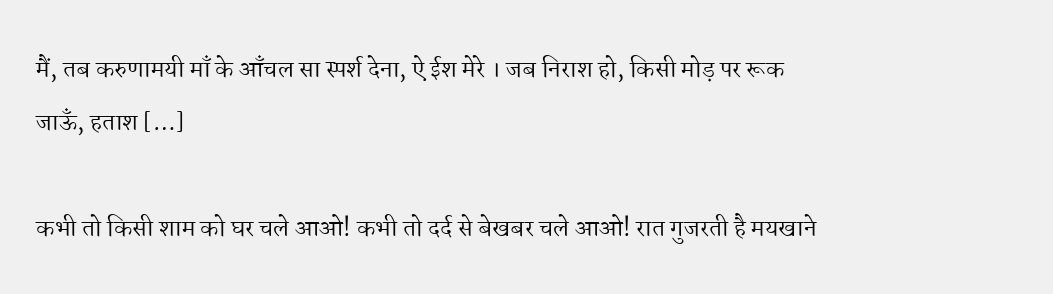मैं, तब करुणामयी माँ के आँचल सा स्पर्श देना, ऐ ईश मेरे । जब निराश हो, किसी मोड़ पर रूक जाऊँ, हताश […]

कभी तो किसी शाम को घर चले आओ! कभी तो दर्द से बेखबर चले आओ! रात गुजरती है मयखाने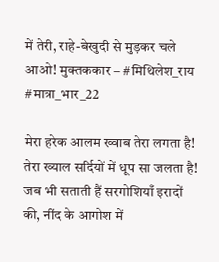में तेरी, राहे-बेखुदी से मुड़कर चले आओ! मुक्तककार – #मिथिलेश_राय #मात्रा_भार_22

मेरा हरेक आलम ख्वाब तेरा लगता है! तेरा ख्याल सर्दियों में धूप सा जलता है! जब भी सताती हैं सरगोशियाँ इरादों की, नींद के आगोश में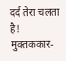दर्द तेरा चलता है! मुक्तककार-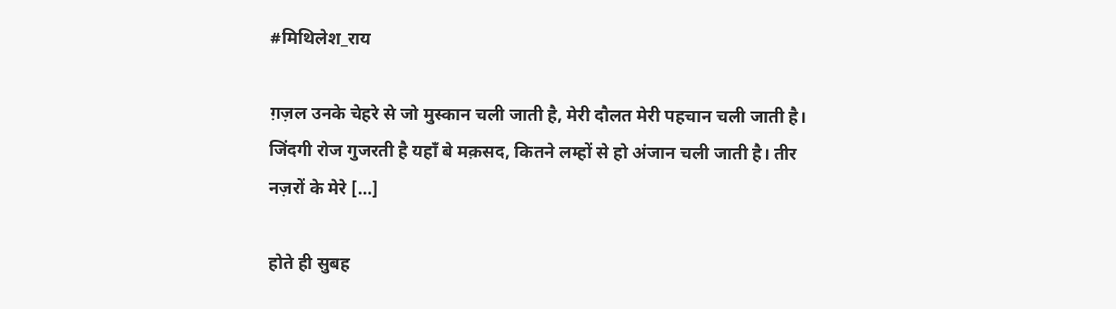#मिथिलेश_राय

ग़ज़ल उनके चेहरे से जो मुस्कान चली जाती है, मेरी दौलत मेरी पहचान चली जाती है। जिंदगी रोज गुजरती है यहाँ बे मक़सद, कितने लम्हों से हो अंजान चली जाती है। तीर नज़रों के मेरे […]

होते ही सुबह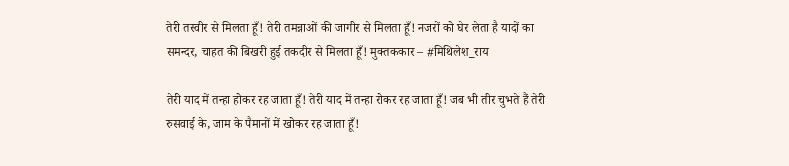तेरी तस्वीर से मिलता हूँ! तेरी तमन्नाओं की जागीर से मिलता हूँ! नजरों को घेर लेता है यादों का समन्दर, चाहत की बिखरी हुई तकदीर से मिलता हूँ! मुक्तककार – #मिथिलेश_राय

तेरी याद में तन्हा होकर रह जाता हूँ! तेरी याद में तन्हा रोकर रह जाता हूँ! जब भी तीर चुभते हैं तेरी रुसवाई के, जाम के पैमानों में खोकर रह जाता हूँ!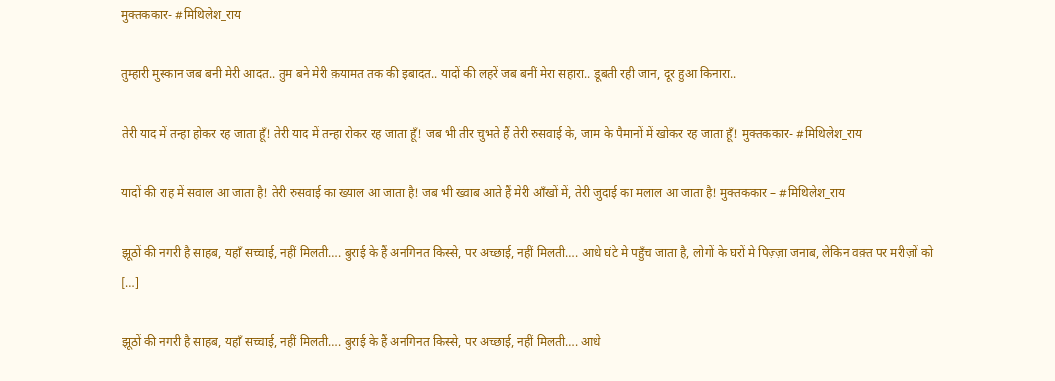मुक्तककार- #मिथिलेश_राय

तुम्हारी मुस्कान जब बनी मेरी आदत.. तुम बने मेरी क़यामत तक की इबादत.. यादों की लहरें जब बनीं मेरा सहारा.. डूबती रही जान, दूर हुआ किनारा..

तेरी याद में तन्हा होकर रह जाता हूँ! तेरी याद में तन्हा रोकर रह जाता हूँ! जब भी तीर चुभते हैं तेरी रुसवाई के, जाम के पैमानों में खोकर रह जाता हूँ! मुक्तककार- #मिथिलेश_राय

यादों की राह में सवाल आ जाता है! तेरी रुसवाई का ख्याल आ जाता है! जब भी ख्वाब आते हैं मेरी आँखों में, तेरी जुदाई का मलाल आ जाता है! मुक्तककार – #मिथिलेश_राय

झूठों की नगरी है साहब, यहाँ सच्चाई, नहीं मिलती…. बुराई के हैं अनगिनत किस्से, पर अच्छाई, नहीं मिलती…. आधे घंटे मे पहुँच जाता है, लोगों के घरों मे पिज़्ज़ा जनाब, लेकिन वक़्त पर मरीज़ों को […]

झूठों की नगरी है साहब, यहाँ सच्चाई, नहीं मिलती…. बुराई के हैं अनगिनत किस्से, पर अच्छाई, नहीं मिलती…. आधे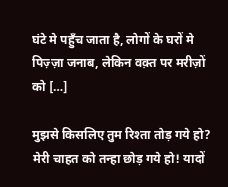घंटे मे पहुँच जाता है, लोगों के घरों मे पिज़्ज़ा जनाब, लेकिन वक़्त पर मरीज़ों को […]

मुझसे किसलिए तुम रिश्ता तोड़ गये हो? मेरी चाहत को तन्हा छोड़ गये हो! यादों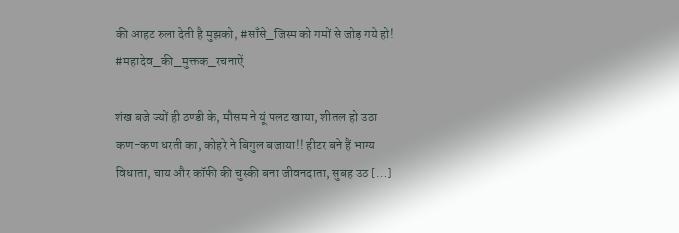की आहट रुला देती है मुझको, #साँसे_जिस्म को गमों से जोड़ गये हो! #महादेव_की_मुक्तक_रचनाऐं

शंख बजे ज्यों ही ठण्डी के, मौसम ने यूं पलट खाया, शीतल हो उठा कण-कण धरती का, कोहरे ने बिगुल बजाया!! हीटर बने हैं भाग्य विधाता, चाय और कॉफी की चुस्की बना जीवनदाता, सुबह उठ […]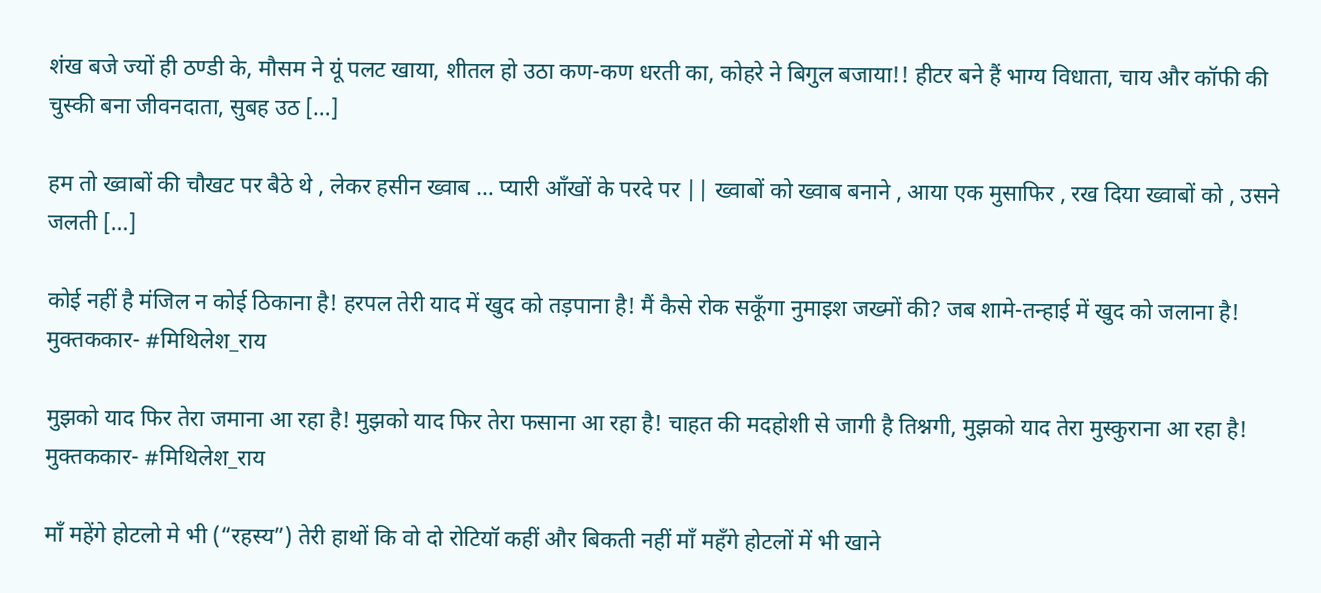शंख बजे ज्यों ही ठण्डी के, मौसम ने यूं पलट खाया, शीतल हो उठा कण-कण धरती का, कोहरे ने बिगुल बजाया!! हीटर बने हैं भाग्य विधाता, चाय और कॉफी की चुस्की बना जीवनदाता, सुबह उठ […]

हम तो ख्वाबों की चौखट पर बैठे थे , लेकर हसीन ख्वाब … प्यारी आँखों के परदे पर || ख्वाबों को ख्वाब बनाने , आया एक मुसाफिर , रख दिया ख्वाबों को , उसने जलती […]

कोई नहीं है मंजिल न कोई ठिकाना है! हरपल तेरी याद में खुद को तड़पाना है! मैं कैसे रोक सकूँगा नुमाइश जख्मों की? जब शामे-तन्हाई में खुद को जलाना है! मुक्तककार- #मिथिलेश_राय

मुझको याद फिर तेरा जमाना आ रहा है! मुझको याद फिर तेरा फसाना आ रहा है! चाहत की मदहोशी से जागी है तिश्नगी, मुझको याद तेरा मुस्कुराना आ रहा है! मुक्तककार- #मिथिलेश_राय

माँ महेंगे होटलो मे भी (“रहस्य”) तेरी हाथों कि वो दो रोटियॉ कहीं और बिकती नहीं माँ महँगे होटलों में भी खाने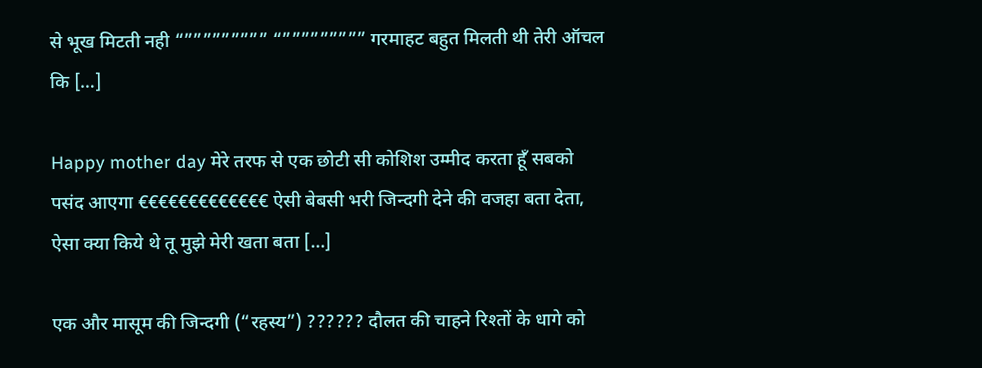से भूख मिटती नही “””””””””” “””””””””” गरमाहट बहुत मिलती थी तेरी ऑचल कि […]

Happy mother day मेरे तरफ से एक छोटी सी कोशिश उम्मीद करता हूँ सबको पसंद आएगा €€€€€€€€€€€€€ ऐसी बेबसी भरी जिन्दगी देने की वजहा बता देता, ऐसा क्या किये थे तू मुझे मेरी खता बता […]

एक और मासूम की जिन्दगी (“रहस्य”) ?????? दौलत की चाहने रिश्तों के धागे को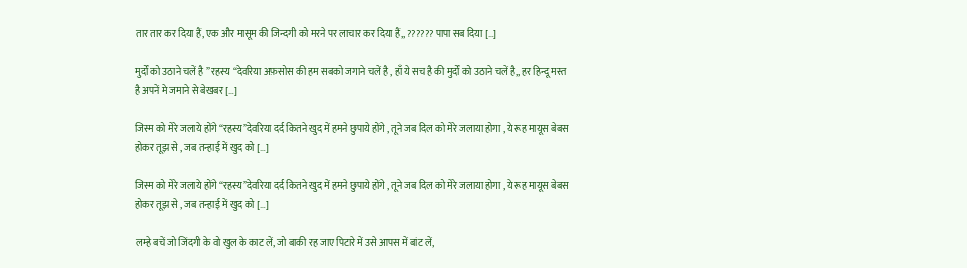तार तार कर दिया हैं, एक और मासूम की जिन्दगी को मरने पर लाचार कर दिया हैं,, ?????? पापा सब दिया […]

मुर्दों को उठाने चलें है ” रहस्य “देवरिया अफ़सोस की हम सबको जगाने चलें है , हाँ ये सच है की मुर्दों को उठाने चलें है,, हर हिन्दू मस्त है अपनें मे जमाने से बेखबर […]

जिस्म को मेरे जलाये होंगे “रहस्य”देवरिया दर्द कितने खुद में हमने छुपाये होंगे , तूने जब दिल को मेरे जलाया होगा , ये रूह मायूस बेबस होकर तूझ से , जब तन्हाई में खुद को […]

जिस्म को मेरे जलाये होंगे “रहस्य”देवरिया दर्द कितने खुद में हमने छुपाये होंगे , तूने जब दिल को मेरे जलाया होगा , ये रूह मायूस बेबस होकर तूझ से , जब तन्हाई में खुद को […]

लम्हे बचें जो जिंदगी के वो खुल के काट लें, जो बाकी रह जाए पिटारे में उसे आपस में बांट लें,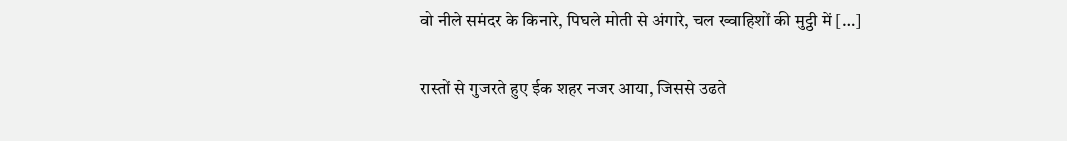वो नीले समंदर के किनारे, पिघले मोती से अंगारे, चल ख्वाहिशों की मुट्ठी में […]

रास्तों से गुजरते हुए ईक शहर नजर आया, जिससे उढते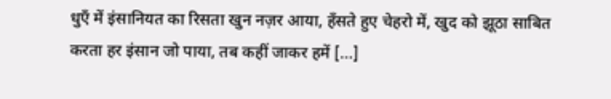धुएँ में इंसानियत का रिसता खुन नज़र आया, हँसते हुए चेहरो में, खुद को झूठा साबित करता हर इंसान जो पाया, तब कहीं जाकर हमें […]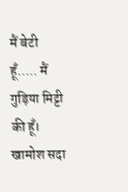मैं बेटी हूँ….. मैं गुड़िया मिट्टी की हूँ। खामोश सदा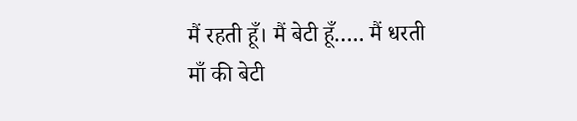मैं रहती हूँ। मैं बेटी हूँ….. मैं धरती माँ की बेटी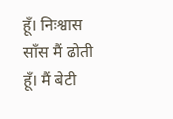हूँ। निःश्वास साँस मैं ढोती हूँ। मैं बेटी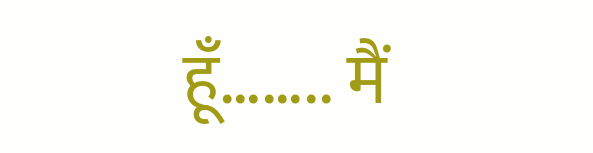हूँ…….. मैं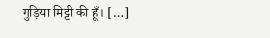गुड़िया मिट्टी की हूँ। […]